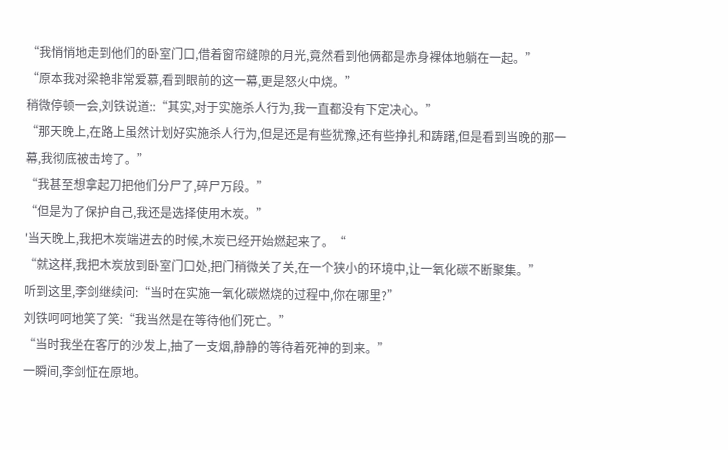“我悄悄地走到他们的卧室门口,借着窗帘缝隙的月光,竟然看到他俩都是赤身裸体地躺在一起。”
“原本我对梁艳非常爱慕,看到眼前的这一幕,更是怒火中烧。”
稍微停顿一会,刘铁说道::“其实,对于实施杀人行为,我一直都没有下定决心。”
“那天晚上,在路上虽然计划好实施杀人行为,但是还是有些犹豫,还有些挣扎和踌躇,但是看到当晚的那一幕,我彻底被击垮了。”
“我甚至想拿起刀把他们分尸了,碎尸万段。”
“但是为了保护自己,我还是选择使用木炭。”
'当天晚上,我把木炭端进去的时候,木炭已经开始燃起来了。“
“就这样,我把木炭放到卧室门口处,把门稍微关了关,在一个狭小的环境中,让一氧化碳不断聚集。”
听到这里,李剑继续问:“当时在实施一氧化碳燃烧的过程中,你在哪里?”
刘铁呵呵地笑了笑:“我当然是在等待他们死亡。”
“当时我坐在客厅的沙发上,抽了一支烟,静静的等待着死神的到来。”
一瞬间,李剑怔在原地。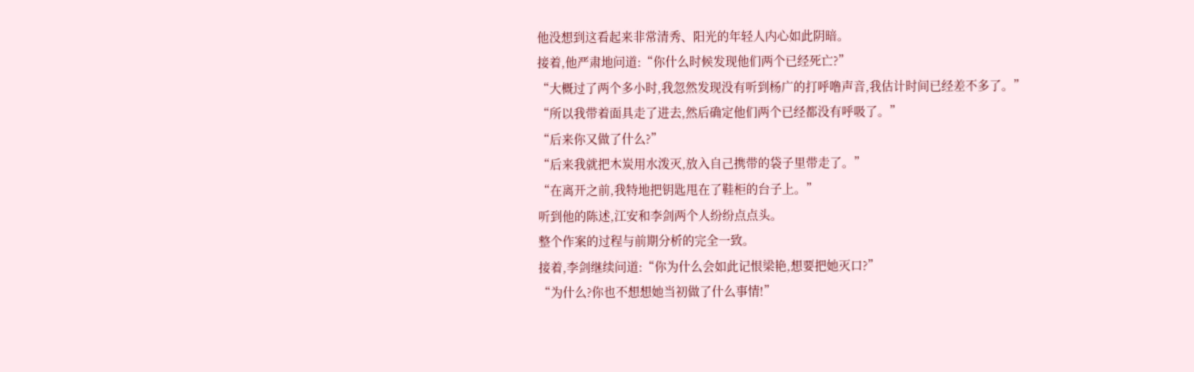他没想到这看起来非常清秀、阳光的年轻人内心如此阴暗。
接着,他严肃地问道:“你什么时候发现他们两个已经死亡?”
“大概过了两个多小时,我忽然发现没有听到杨广的打呼噜声音,我估计时间已经差不多了。”
“所以我带着面具走了进去,然后确定他们两个已经都没有呼吸了。”
“后来你又做了什么?”
“后来我就把木炭用水泼灭,放入自己携带的袋子里带走了。”
“在离开之前,我特地把钥匙甩在了鞋柜的台子上。”
听到他的陈述,江安和李剑两个人纷纷点点头。
整个作案的过程与前期分析的完全一致。
接着,李剑继续问道:“你为什么会如此记恨梁艳,想要把她灭口?”
“为什么?你也不想想她当初做了什么事情!”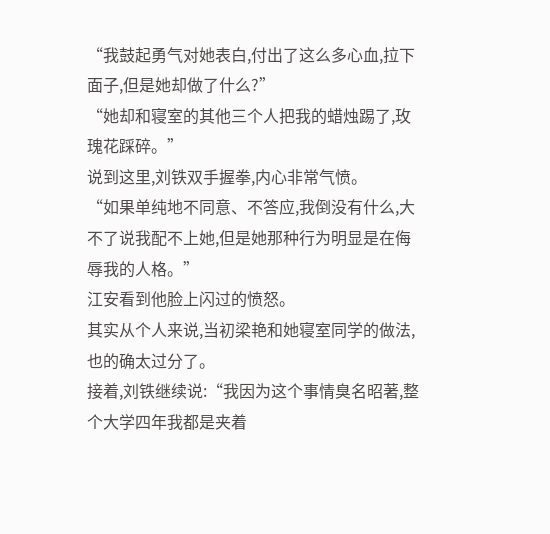“我鼓起勇气对她表白,付出了这么多心血,拉下面子,但是她却做了什么?”
“她却和寝室的其他三个人把我的蜡烛踢了,玫瑰花踩碎。”
说到这里,刘铁双手握拳,内心非常气愤。
“如果单纯地不同意、不答应,我倒没有什么,大不了说我配不上她,但是她那种行为明显是在侮辱我的人格。”
江安看到他脸上闪过的愤怒。
其实从个人来说,当初梁艳和她寝室同学的做法,也的确太过分了。
接着,刘铁继续说:“我因为这个事情臭名昭著,整个大学四年我都是夹着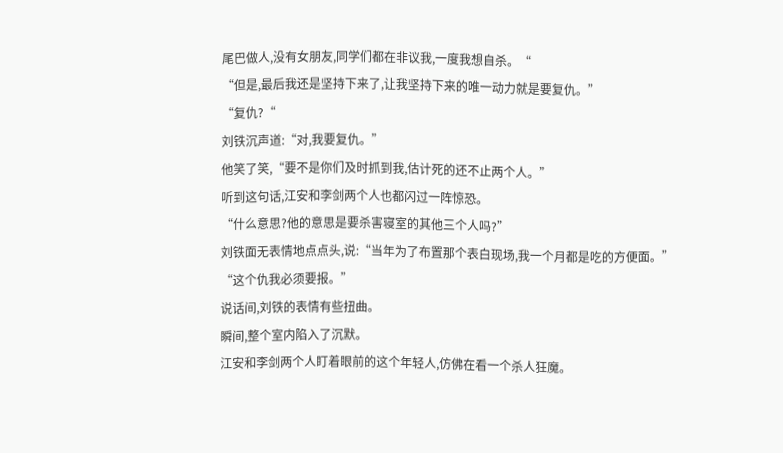尾巴做人,没有女朋友,同学们都在非议我,一度我想自杀。“
“但是,最后我还是坚持下来了,让我坚持下来的唯一动力就是要复仇。”
“复仇?“
刘铁沉声道:“对,我要复仇。”
他笑了笑,“要不是你们及时抓到我,估计死的还不止两个人。”
听到这句话,江安和李剑两个人也都闪过一阵惊恐。
“什么意思?他的意思是要杀害寝室的其他三个人吗?”
刘铁面无表情地点点头,说:“当年为了布置那个表白现场,我一个月都是吃的方便面。”
“这个仇我必须要报。”
说话间,刘铁的表情有些扭曲。
瞬间,整个室内陷入了沉默。
江安和李剑两个人盯着眼前的这个年轻人,仿佛在看一个杀人狂魔。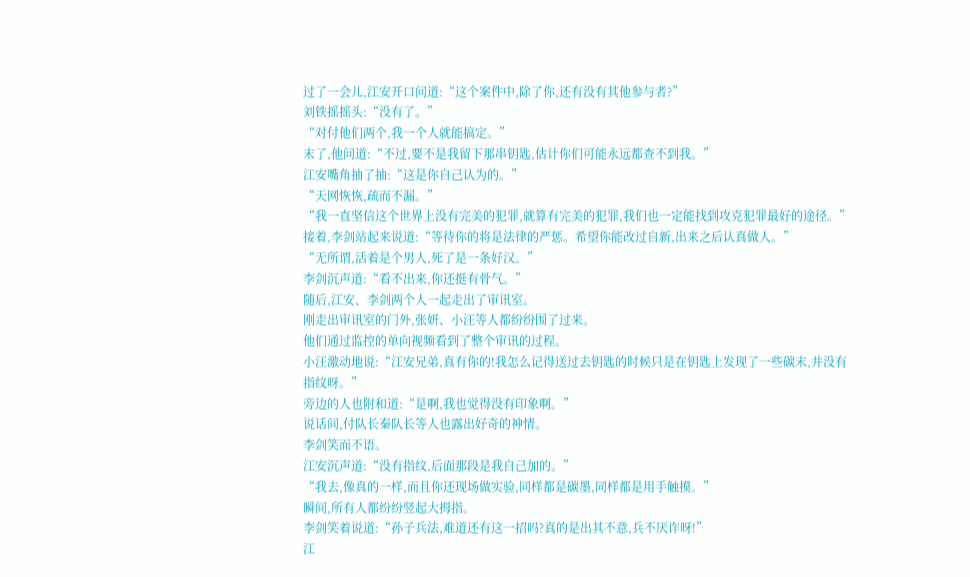过了一会儿,江安开口问道:“这个案件中,除了你,还有没有其他参与者?”
刘铁摇摇头:“没有了。”
“对付他们两个,我一个人就能搞定。”
末了,他问道:“不过,要不是我留下那串钥匙,估计你们可能永远都查不到我。”
江安嘴角抽了抽:“这是你自己认为的。”
“天网恢恢,疏而不漏。”
“我一直坚信这个世界上没有完美的犯罪,就算有完美的犯罪,我们也一定能找到攻克犯罪最好的途径。”
接着,李剑站起来说道:“等待你的将是法律的严惩。希望你能改过自新,出来之后认真做人。”
“无所谓,活着是个男人,死了是一条好汉。”
李剑沉声道:“看不出来,你还挺有骨气。”
随后,江安、李剑两个人一起走出了审讯室。
刚走出审讯室的门外,张妍、小汪等人都纷纷围了过来。
他们通过监控的单向视频看到了整个审讯的过程。
小汪激动地说:“江安兄弟,真有你的!我怎么记得送过去钥匙的时候只是在钥匙上发现了一些碳末,并没有指纹呀。”
旁边的人也附和道:“是啊,我也觉得没有印象啊。”
说话间,付队长秦队长等人也露出好奇的神情。
李剑笑而不语。
江安沉声道:“没有指纹,后面那段是我自己加的。”
“我去,像真的一样,而且你还现场做实验,同样都是碳墨,同样都是用手触摸。”
瞬间,所有人都纷纷竖起大拇指。
李剑笑着说道:“孙子兵法,难道还有这一招吗?真的是出其不意,兵不厌诈呀!”
江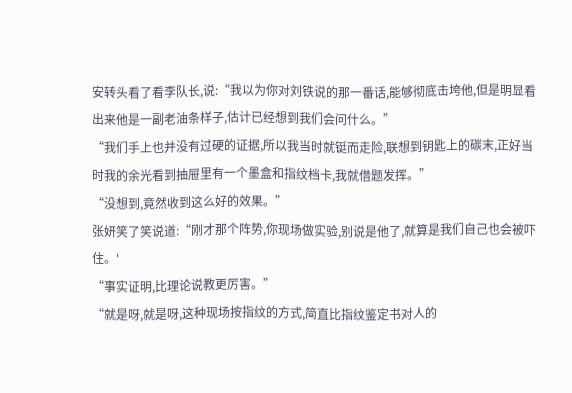安转头看了看李队长,说:“我以为你对刘铁说的那一番话,能够彻底击垮他,但是明显看出来他是一副老油条样子,估计已经想到我们会问什么。”
“我们手上也并没有过硬的证据,所以我当时就铤而走险,联想到钥匙上的碳末,正好当时我的余光看到抽屉里有一个墨盒和指纹档卡,我就借题发挥。”
“没想到,竟然收到这么好的效果。”
张妍笑了笑说道:“刚才那个阵势,你现场做实验,别说是他了,就算是我们自己也会被吓住。'
“事实证明,比理论说教更厉害。”
“就是呀,就是呀,这种现场按指纹的方式,简直比指纹鉴定书对人的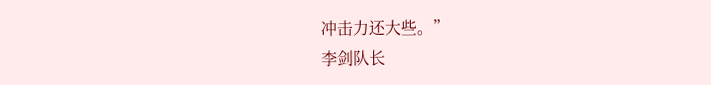冲击力还大些。”
李剑队长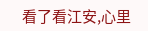看了看江安,心里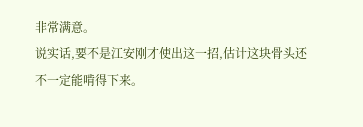非常满意。
说实话,要不是江安刚才使出这一招,估计这块骨头还不一定能啃得下来。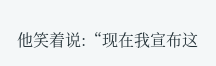他笑着说:“现在我宣布这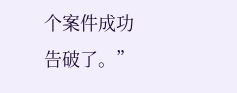个案件成功告破了。”